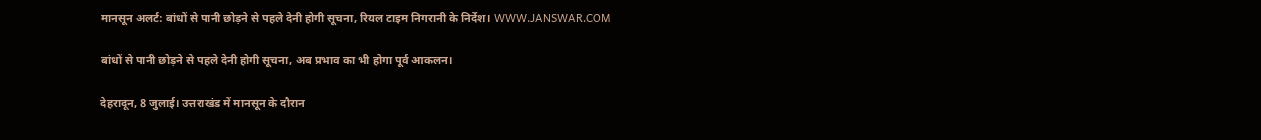मानसून अलर्ट: बांधों से पानी छोड़ने से पहले देनी होगी सूचना, रियल टाइम निगरानी के निर्देश। WWW.JANSWAR.COM

बांधों से पानी छोड़ने से पहले देनी होगी सूचना, अब प्रभाव का भी होगा पूर्व आकलन।

देहरादून, 8 जुलाई। उत्तराखंड में मानसून के दौरान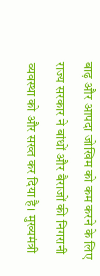बाढ़ और आपदा जोखिम को कम करने के लिए राज्य सरकार ने बांधों और बैराजों की निगरानी व्यवस्था को और सख्त कर दिया है। मुख्यमंत्री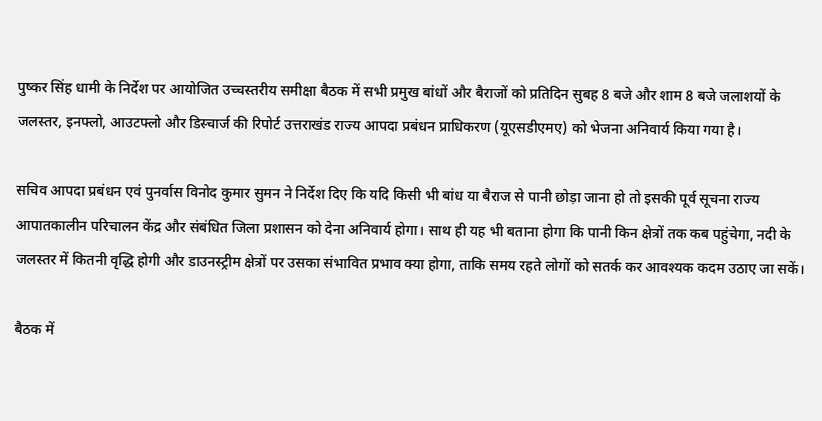पुष्कर सिंह धामी के निर्देश पर आयोजित उच्चस्तरीय समीक्षा बैठक में सभी प्रमुख बांधों और बैराजों को प्रतिदिन सुबह 8 बजे और शाम 8 बजे जलाशयों के जलस्तर, इनफ्लो, आउटफ्लो और डिस्चार्ज की रिपोर्ट उत्तराखंड राज्य आपदा प्रबंधन प्राधिकरण (यूएसडीएमए) को भेजना अनिवार्य किया गया है।

सचिव आपदा प्रबंधन एवं पुनर्वास विनोद कुमार सुमन ने निर्देश दिए कि यदि किसी भी बांध या बैराज से पानी छोड़ा जाना हो तो इसकी पूर्व सूचना राज्य आपातकालीन परिचालन केंद्र और संबंधित जिला प्रशासन को देना अनिवार्य होगा। साथ ही यह भी बताना होगा कि पानी किन क्षेत्रों तक कब पहुंचेगा, नदी के जलस्तर में कितनी वृद्धि होगी और डाउनस्ट्रीम क्षेत्रों पर उसका संभावित प्रभाव क्या होगा, ताकि समय रहते लोगों को सतर्क कर आवश्यक कदम उठाए जा सकें।

बैठक में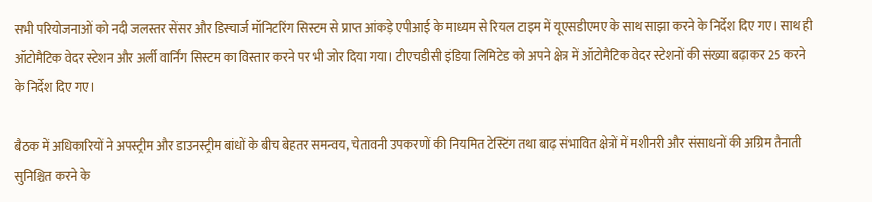सभी परियोजनाओं को नदी जलस्तर सेंसर और डिस्चार्ज मॉनिटरिंग सिस्टम से प्राप्त आंकड़े एपीआई के माध्यम से रियल टाइम में यूएसडीएमए के साथ साझा करने के निर्देश दिए गए। साथ ही ऑटोमैटिक वेदर स्टेशन और अर्ली वार्निंग सिस्टम का विस्तार करने पर भी जोर दिया गया। टीएचडीसी इंडिया लिमिटेड को अपने क्षेत्र में ऑटोमैटिक वेदर स्टेशनों की संख्या बढ़ाकर 25 करने के निर्देश दिए गए।

बैठक में अधिकारियों ने अपस्ट्रीम और डाउनस्ट्रीम बांधों के बीच बेहतर समन्वय, चेतावनी उपकरणों की नियमित टेस्टिंग तथा बाढ़ संभावित क्षेत्रों में मशीनरी और संसाधनों की अग्रिम तैनाती सुनिश्चित करने के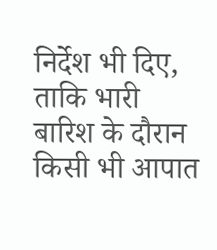निर्देश भी दिए, ताकि भारी बारिश के दौरान किसी भी आपात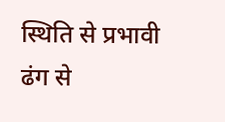स्थिति से प्रभावी ढंग से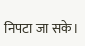निपटा जा सके।